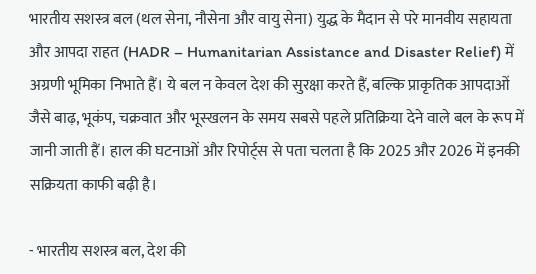भारतीय सशस्त्र बल (थल सेना, नौसेना और वायु सेना) युद्ध के मैदान से परे मानवीय सहायता और आपदा राहत (HADR – Humanitarian Assistance and Disaster Relief) में अग्रणी भूमिका निभाते हैं। ये बल न केवल देश की सुरक्षा करते हैं, बल्कि प्राकृतिक आपदाओं जैसे बाढ़, भूकंप, चक्रवात और भूस्खलन के समय सबसे पहले प्रतिक्रिया देने वाले बल के रूप में जानी जाती हैं। हाल की घटनाओं और रिपोर्ट्स से पता चलता है कि 2025 और 2026 में इनकी सक्रियता काफी बढ़ी है।

- भारतीय सशस्त्र बल, देश की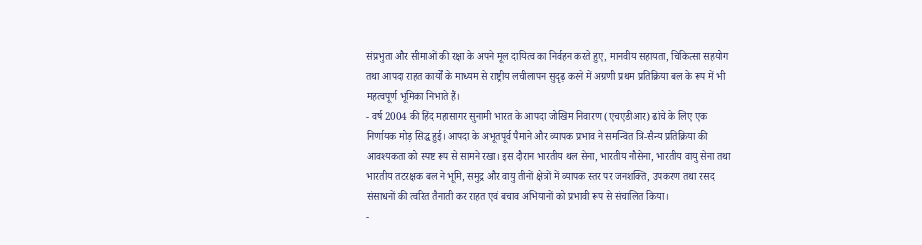संप्रभुता और सीमाओं की रक्षा के अपने मूल दायित्व का निर्वहन करते हुए, मानवीय सहायता, चिकित्सा सहयोग तथा आपदा राहत कार्यों के माध्यम से राष्ट्रीय लचीलापन सुदृढ़ करने में अग्रणी प्रथम प्रतिक्रिया बल के रूप में भी महत्वपूर्ण भूमिका निभाते हैं।
- वर्ष 2004 की हिंद महासागर सुनामी भारत के आपदा जोखिम निवारण (एचएडीआर) ढांचे के लिए एक निर्णायक मोड़ सिद्ध हुई। आपदा के अभूतपूर्व पैमाने और व्यापक प्रभाव ने समन्वित त्रि-सैन्य प्रतिक्रिया की आवश्यकता को स्पष्ट रूप से सामने रखा। इस दौरान भारतीय थल सेना, भारतीय नौसेना, भारतीय वायु सेना तथा भारतीय तटरक्षक बल ने भूमि, समुद्र और वायु तीनों क्षेत्रों में व्यापक स्तर पर जनशक्ति, उपकरण तथा रसद संसाधनों की त्वरित तैनाती कर राहत एवं बचाव अभियानों को प्रभावी रूप से संचालित किया।
-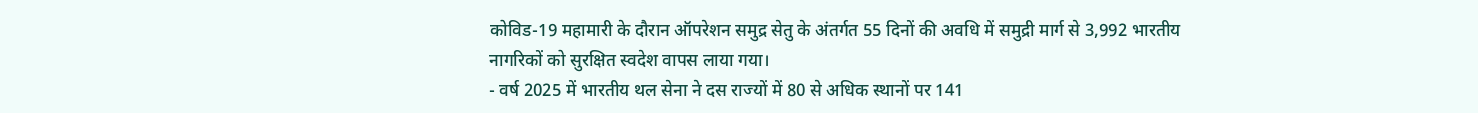कोविड-19 महामारी के दौरान ऑपरेशन समुद्र सेतु के अंतर्गत 55 दिनों की अवधि में समुद्री मार्ग से 3,992 भारतीय नागरिकों को सुरक्षित स्वदेश वापस लाया गया।
- वर्ष 2025 में भारतीय थल सेना ने दस राज्यों में 80 से अधिक स्थानों पर 141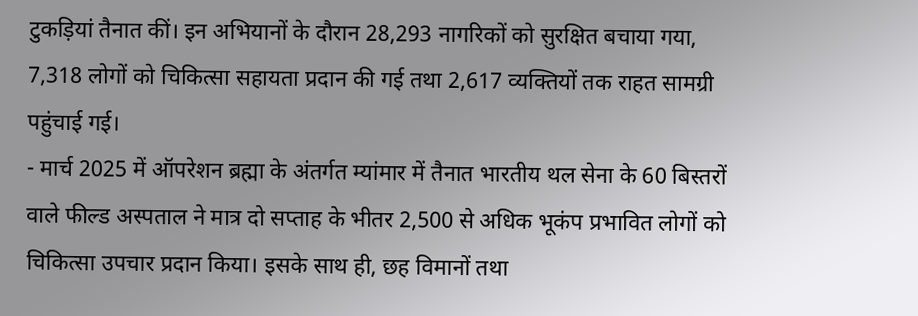टुकड़ियां तैनात कीं। इन अभियानों के दौरान 28,293 नागरिकों को सुरक्षित बचाया गया, 7,318 लोगों को चिकित्सा सहायता प्रदान की गई तथा 2,617 व्यक्तियों तक राहत सामग्री पहुंचाई गई।
- मार्च 2025 में ऑपरेशन ब्रह्मा के अंतर्गत म्यांमार में तैनात भारतीय थल सेना के 60 बिस्तरों वाले फील्ड अस्पताल ने मात्र दो सप्ताह के भीतर 2,500 से अधिक भूकंप प्रभावित लोगों को चिकित्सा उपचार प्रदान किया। इसके साथ ही, छह विमानों तथा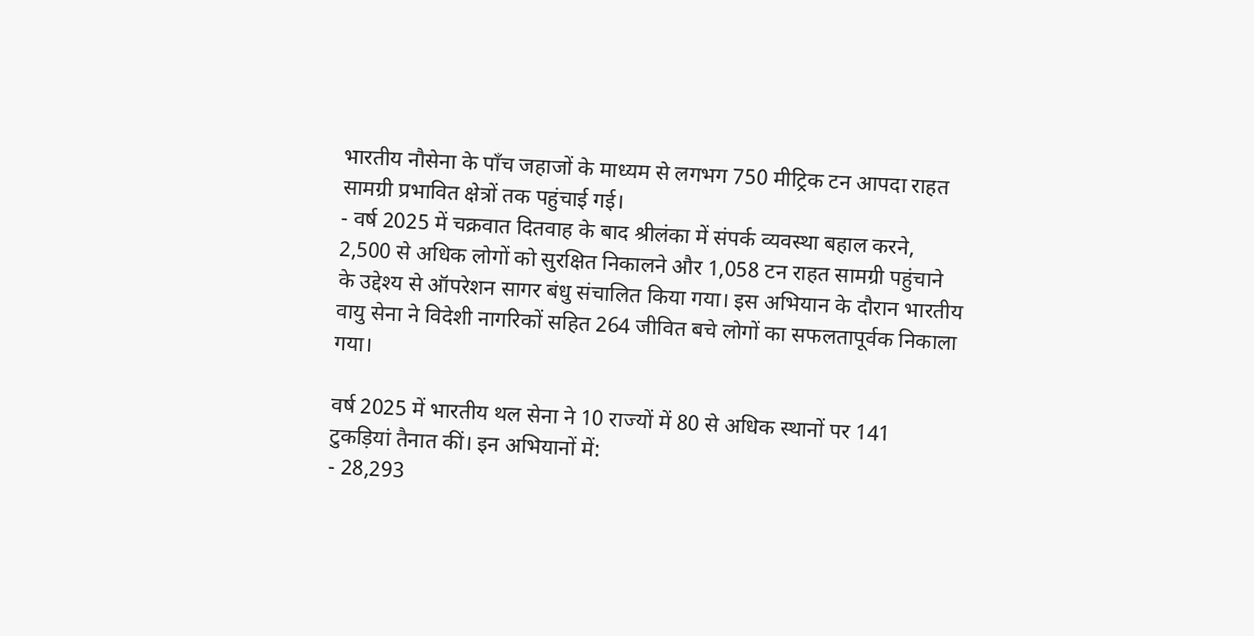भारतीय नौसेना के पाँच जहाजों के माध्यम से लगभग 750 मीट्रिक टन आपदा राहत सामग्री प्रभावित क्षेत्रों तक पहुंचाई गई।
- वर्ष 2025 में चक्रवात दितवाह के बाद श्रीलंका में संपर्क व्यवस्था बहाल करने, 2,500 से अधिक लोगों को सुरक्षित निकालने और 1,058 टन राहत सामग्री पहुंचाने के उद्देश्य से ऑपरेशन सागर बंधु संचालित किया गया। इस अभियान के दौरान भारतीय वायु सेना ने विदेशी नागरिकों सहित 264 जीवित बचे लोगों का सफलतापूर्वक निकाला गया।

वर्ष 2025 में भारतीय थल सेना ने 10 राज्यों में 80 से अधिक स्थानों पर 141 टुकड़ियां तैनात कीं। इन अभियानों में:
- 28,293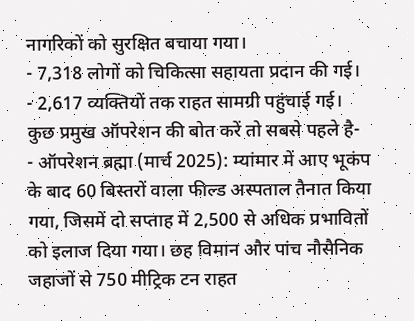नागरिकों को सुरक्षित बचाया गया।
- 7,318 लोगों को चिकित्सा सहायता प्रदान की गई।
- 2,617 व्यक्तियों तक राहत सामग्री पहुंचाई गई।
कुछ प्रमुख ऑपरेशन की बोत करें तो सबसे पहले है-
- ऑपरेशन ब्रह्मा (मार्च 2025): म्यांमार में आए भूकंप के बाद 60 बिस्तरों वाला फील्ड अस्पताल तैनात किया गया, जिसमें दो सप्ताह में 2,500 से अधिक प्रभावितों को इलाज दिया गया। छह विमान और पांच नौसैनिक जहाजों से 750 मीट्रिक टन राहत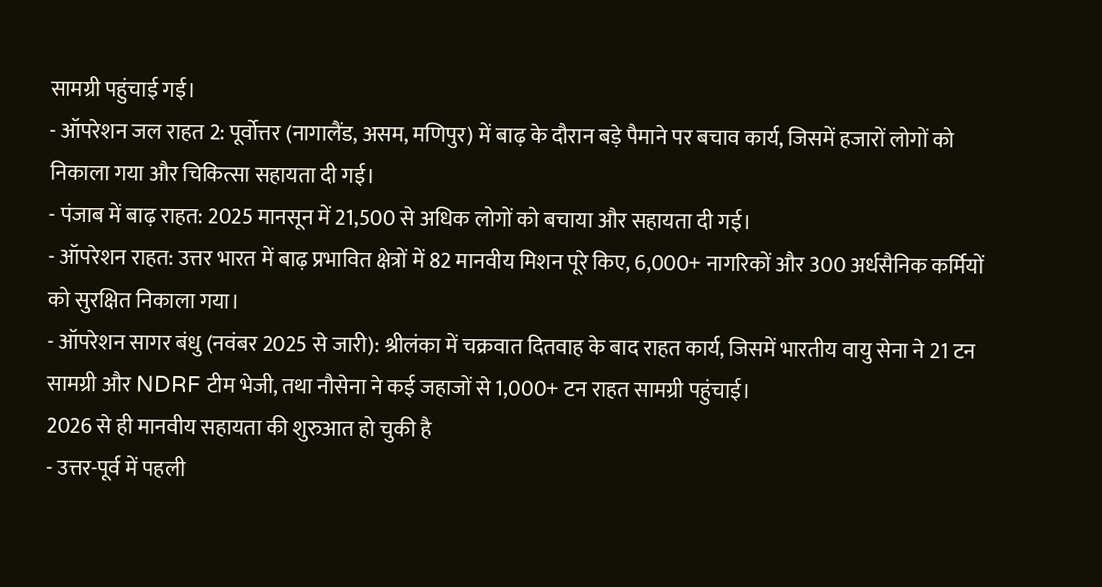सामग्री पहुंचाई गई।
- ऑपरेशन जल राहत 2: पूर्वोत्तर (नागालैंड, असम, मणिपुर) में बाढ़ के दौरान बड़े पैमाने पर बचाव कार्य, जिसमें हजारों लोगों को निकाला गया और चिकित्सा सहायता दी गई।
- पंजाब में बाढ़ राहत: 2025 मानसून में 21,500 से अधिक लोगों को बचाया और सहायता दी गई।
- ऑपरेशन राहत: उत्तर भारत में बाढ़ प्रभावित क्षेत्रों में 82 मानवीय मिशन पूरे किए, 6,000+ नागरिकों और 300 अर्धसैनिक कर्मियों को सुरक्षित निकाला गया।
- ऑपरेशन सागर बंधु (नवंबर 2025 से जारी): श्रीलंका में चक्रवात दितवाह के बाद राहत कार्य, जिसमें भारतीय वायु सेना ने 21 टन सामग्री और NDRF टीम भेजी, तथा नौसेना ने कई जहाजों से 1,000+ टन राहत सामग्री पहुंचाई।
2026 से ही मानवीय सहायता की शुरुआत हो चुकी है
- उत्तर-पूर्व में पहली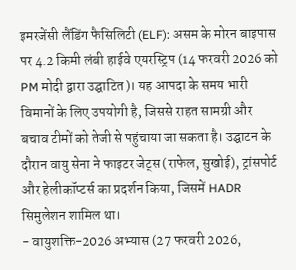इमरजेंसी लैंडिंग फैसिलिटी (ELF): असम के मोरन बाइपास पर 4.2 किमी लंबी हाईवे एयरस्ट्रिप (14 फरवरी 2026 को PM मोदी द्वारा उद्घाटित)। यह आपदा के समय भारी विमानों के लिए उपयोगी है, जिससे राहत सामग्री और बचाव टीमों को तेजी से पहुंचाया जा सकता है। उद्घाटन के दौरान वायु सेना ने फाइटर जेट्स (राफेल, सुखोई), ट्रांसपोर्ट और हेलीकॉप्टर्स का प्रदर्शन किया, जिसमें HADR सिमुलेशन शामिल था।
- वायुशक्ति-2026 अभ्यास (27 फरवरी 2026,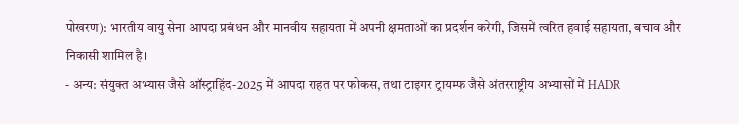पोखरण): भारतीय वायु सेना आपदा प्रबंधन और मानवीय सहायता में अपनी क्षमताओं का प्रदर्शन करेगी, जिसमें त्वरित हवाई सहायता, बचाव और निकासी शामिल है।
- अन्य: संयुक्त अभ्यास जैसे ऑस्ट्राहिंद-2025 में आपदा राहत पर फोकस, तथा टाइगर ट्रायम्फ जैसे अंतरराष्ट्रीय अभ्यासों में HADR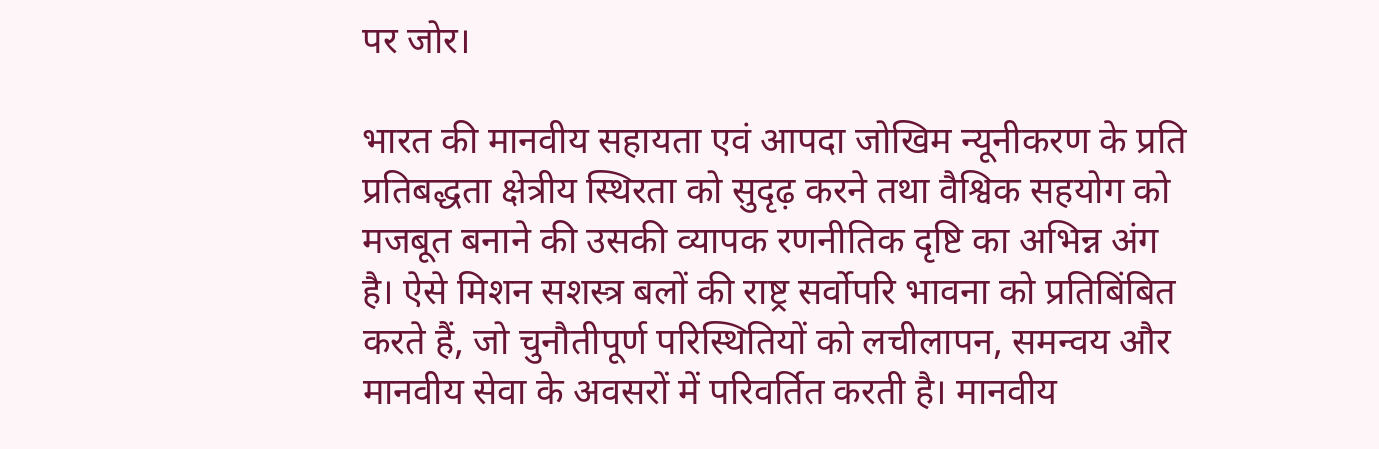पर जोर।

भारत की मानवीय सहायता एवं आपदा जोखिम न्यूनीकरण के प्रति प्रतिबद्धता क्षेत्रीय स्थिरता को सुदृढ़ करने तथा वैश्विक सहयोग को मजबूत बनाने की उसकी व्यापक रणनीतिक दृष्टि का अभिन्न अंग है। ऐसे मिशन सशस्त्र बलों की राष्ट्र सर्वोपरि भावना को प्रतिबिंबित करते हैं, जो चुनौतीपूर्ण परिस्थितियों को लचीलापन, समन्वय और मानवीय सेवा के अवसरों में परिवर्तित करती है। मानवीय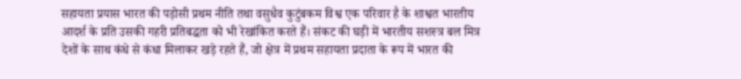सहायता प्रयास भारत की पड़ोसी प्रथम नीति तथा वसुधैव कुटुंबकम विश्व एक परिवार है के शाश्वत भारतीय आदर्श के प्रति उसकी गहरी प्रतिबद्धता को भी रेखांकित करते हैं। संकट की घड़ी में भारतीय सशस्त्र बल मित्र देशों के साथ कंधे से कंधा मिलाकर खड़े रहते हैं, जो क्षेत्र में प्रथम सहायता प्रदाता के रूप में भारत की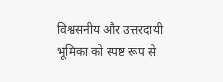विश्वसनीय और उत्तरदायी भूमिका को स्पष्ट रूप से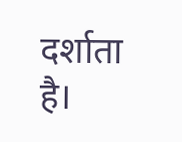दर्शाता है।